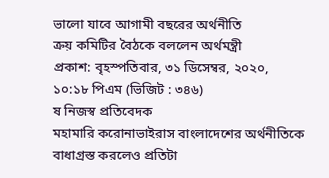ভালো যাবে আগামী বছরের অর্থনীতি
ক্রয় কমিটির বৈঠকে বললেন অর্থমন্ত্রী
প্রকাশ: বৃহস্পতিবার, ৩১ ডিসেম্বর, ২০২০, ১০:১৮ পিএম (ভিজিট : ৩৪৬)
ষ নিজস্ব প্রতিবেদক
মহামারি করোনাভাইরাস বাংলাদেশের অর্থনীতিকে বাধাগ্রস্ত করলেও প্রতিটা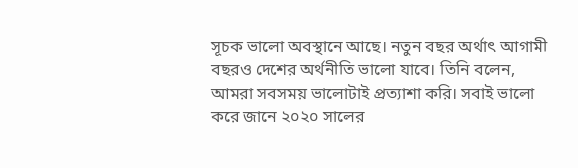সূচক ভালো অবস্থানে আছে। নতুন বছর অর্থাৎ আগামী বছরও দেশের অর্থনীতি ভালো যাবে। তিনি বলেন, আমরা সবসময় ভালোটাই প্রত্যাশা করি। সবাই ভালো করে জানে ২০২০ সালের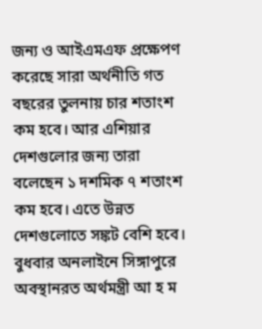জন্য ও আইএমএফ প্রক্ষেপণ করেছে সারা অর্থনীতি গত বছরের তুলনায় চার শতাংশ কম হবে। আর এশিয়ার দেশগুলোর জন্য তারা বলেছেন ১ দশমিক ৭ শতাংশ কম হবে। এতে উন্নত দেশগুলোতে সঙ্কট বেশি হবে।
বুধবার অনলাইনে সিঙ্গাপুরে অবস্থানরত অর্থমন্ত্রী আ হ ম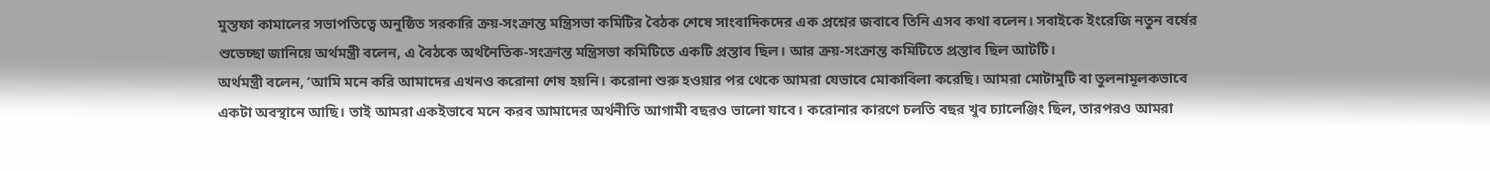মুস্তফা কামালের সভাপতিত্বে অনুষ্ঠিত সরকারি ক্রয়-সংক্রান্ত মন্ত্রিসভা কমিটির বৈঠক শেষে সাংবাদিকদের এক প্রশ্নের জবাবে তিনি এসব কথা বলেন। সবাইকে ইংরেজি নতুন বর্ষের শুভেচ্ছা জানিয়ে অর্থমন্ত্রী বলেন, এ বৈঠকে অর্থনৈতিক-সংক্রান্ত মন্ত্রিসভা কমিটিতে একটি প্রস্তাব ছিল। আর ক্রয়-সংক্রান্ত কমিটিতে প্রস্তাব ছিল আটটি।
অর্থমন্ত্রী বলেন, ‘আমি মনে করি আমাদের এখনও করোনা শেষ হয়নি। করোনা শুরু হওয়ার পর থেকে আমরা যেভাবে মোকাবিলা করেছি। আমরা মোটামুটি বা তুলনামূলকভাবে একটা অবস্থানে আছি। তাই আমরা একইভাবে মনে করব আমাদের অর্থনীতি আগামী বছরও ভালো যাবে। করোনার কারণে চলতি বছর খুব চ্যালেঞ্জিং ছিল, তারপরও আমরা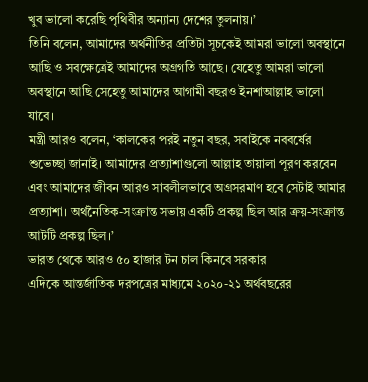খুব ভালো করেছি পৃথিবীর অন্যান্য দেশের তুলনায়।’
তিনি বলেন, আমাদের অর্থনীতির প্রতিটা সূচকেই আমরা ভালো অবস্থানে আছি ও সবক্ষেত্রেই আমাদের অগ্রগতি আছে। যেহেতু আমরা ভালো অবস্থানে আছি সেহেতু আমাদের আগামী বছরও ইনশাআল্লাহ ভালো যাবে।
মন্ত্রী আরও বলেন, ‘কালকের পরই নতুন বছর, সবাইকে নববর্ষের শুভেচ্ছা জানাই। আমাদের প্রত্যাশাগুলো আল্লাহ তায়ালা পূরণ করবেন এবং আমাদের জীবন আরও সাবলীলভাবে অগ্রসরমাণ হবে সেটাই আমার প্রত্যাশা। অর্থনৈতিক-সংক্রান্ত সভায় একটি প্রকল্প ছিল আর ক্রয়-সংক্রান্ত আটটি প্রকল্প ছিল।’
ভারত থেকে আরও ৫০ হাজার টন চাল কিনবে সরকার
এদিকে আন্তর্জাতিক দরপত্রের মাধ্যমে ২০২০-২১ অর্থবছরের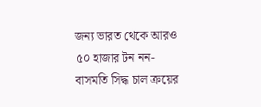জন্য ভারত থেকে আরও ৫০ হাজার টন নন-বাসমতি সিদ্ধ চাল ক্রয়ের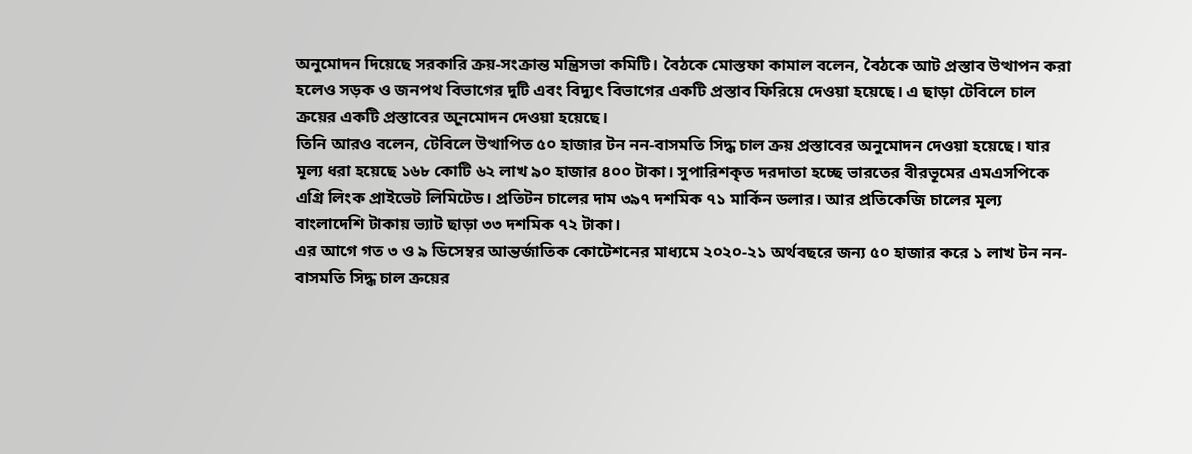অনুমোদন দিয়েছে সরকারি ক্রয়-সংক্রান্ত মন্ত্রিসভা কমিটি। বৈঠকে মোস্তফা কামাল বলেন, বৈঠকে আট প্রস্তাব উত্থাপন করা হলেও সড়ক ও জনপথ বিভাগের দুটি এবং বিদ্যুৎ বিভাগের একটি প্রস্তাব ফিরিয়ে দেওয়া হয়েছে। এ ছাড়া টেবিলে চাল ক্রয়ের একটি প্রস্তাবের অুনমোদন দেওয়া হয়েছে।
তিনি আরও বলেন, টেবিলে উত্থাপিত ৫০ হাজার টন নন-বাসমতি সিদ্ধ চাল ক্রয় প্রস্তাবের অনুমোদন দেওয়া হয়েছে। যার মূল্য ধরা হয়েছে ১৬৮ কোটি ৬২ লাখ ৯০ হাজার ৪০০ টাকা। সুপারিশকৃত দরদাতা হচ্ছে ভারতের বীরভূমের এমএসপিকে এগ্রি লিংক প্রাইভেট লিমিটেড। প্রতিটন চালের দাম ৩৯৭ দশমিক ৭১ মার্কিন ডলার। আর প্রতিকেজি চালের মূল্য বাংলাদেশি টাকায় ভ্যাট ছাড়া ৩৩ দশমিক ৭২ টাকা।
এর আগে গত ৩ ও ৯ ডিসেম্বর আন্তর্জাতিক কোটেশনের মাধ্যমে ২০২০-২১ অর্থবছরে জন্য ৫০ হাজার করে ১ লাখ টন নন-বাসমতি সিদ্ধ চাল ক্রয়ের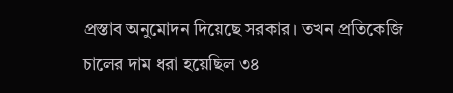প্রস্তাব অনুমোদন দিয়েছে সরকার। তখন প্রতিকেজি চালের দাম ধরা হয়েছিল ৩৪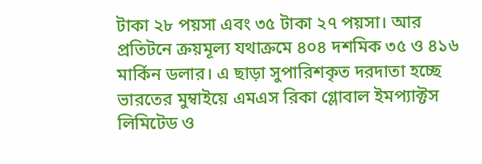টাকা ২৮ পয়সা এবং ৩৫ টাকা ২৭ পয়সা। আর প্রতিটনে ক্রয়মূল্য যথাক্রমে ৪০৪ দশমিক ৩৫ ও ৪১৬ মার্কিন ডলার। এ ছাড়া সুপারিশকৃত দরদাতা হচ্ছে ভারতের মুম্বাইয়ে এমএস রিকা গ্লোবাল ইমপ্যাক্টস লিমিটেড ও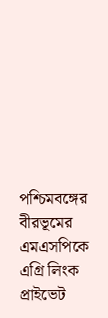পশ্চিমবঙ্গের বীরভূমের এমএসপিকে এগ্রি লিংক প্রাইভেট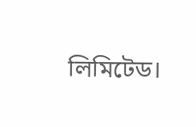লিমিটেড।